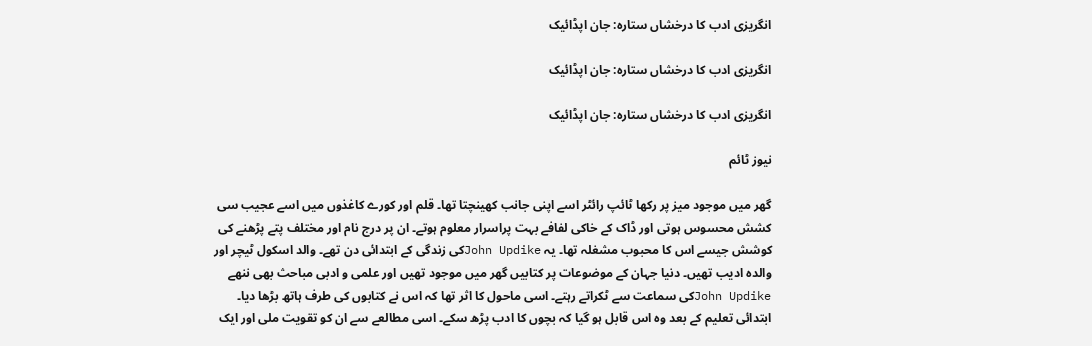انگریزی ادب کا درخشاں ستارہ: جان اپڈائیک

انگریزی ادب کا درخشاں ستارہ: جان اپڈائیک

انگریزی ادب کا درخشاں ستارہ: جان اپڈائیک

نیوز ٹائم

گھر میں موجود میز پر رکھا ٹائپ رائٹر اسے اپنی جانب کھینچتا تھا۔ قلم اور کورے کاغذوں میں اسے عجیب سی کشش محسوس ہوتی اور ڈاک کے خاکی لفافے بہت پراسرار معلوم ہوتے۔ ان پر درج نام اور مختلف پتے پڑھنے کی کوشش جیسے اس کا محبوب مشغلہ تھا۔ یہ John Updikeکی زندگی کے ابتدائی دن تھے۔ والد اسکول ٹیچر اور والدہ ادیب تھیں۔ دنیا جہان کے موضوعات پر کتابیں گھر میں موجود تھیں اور علمی و ادبی مباحث بھی ننھے John Updikeکی سماعت سے ٹکراتے رہتے۔ اسی ماحول کا اثر تھا کہ اس نے کتابوں کی طرف ہاتھ بڑھا دیا۔ ابتدائی تعلیم کے بعد وہ اس قابل ہو گیا کہ بچوں کا ادب پڑھ سکے۔ اسی مطالعے سے ان کو تقویت ملی اور ایک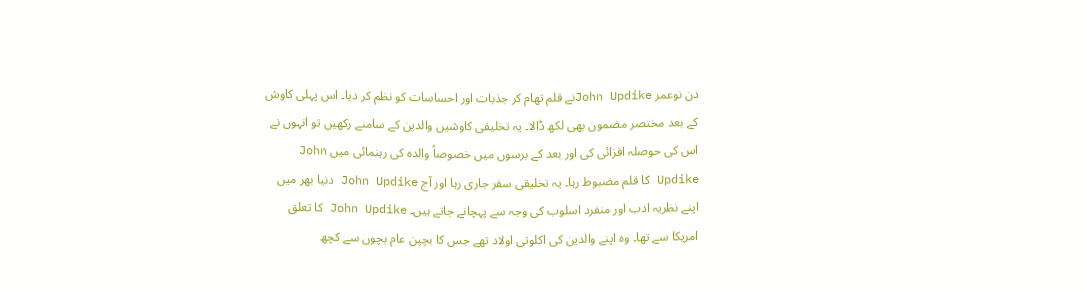دن نوعمر John Updikeنے قلم تھام کر جذبات اور احساسات کو نظم کر دیا۔ اس پہلی کاوش کے بعد مختصر مضمون بھی لکھ ڈالا۔ یہ تخلیقی کاوشیں والدین کے سامنے رکھیں تو انہوں نے اس کی حوصلہ افزائی کی اور بعد کے برسوں میں خصوصاً والدہ کی رہنمائی میں John Updike کا قلم مضبوط رہا۔ یہ تخلیقی سفر جاری رہا اور آج John Updike دنیا بھر میں اپنے نظریہ ادب اور منفرد اسلوب کی وجہ سے پہچانے جاتے ہیں۔ John Updike کا تعلق امریکا سے تھا۔ وہ اپنے والدین کی اکلوتی اولاد تھے جس کا بچپن عام بچوں سے کچھ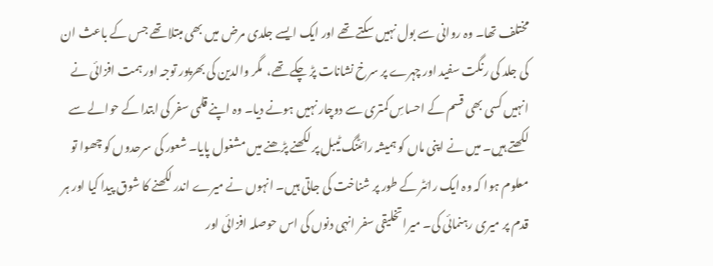مختلف تھا۔ وہ روانی سے بول نہیں سکتے تھے اور ایک ایسے جلدی مرض میں بھی مبتلا تھے جس کے باعث ان کی جلد کی رنگت سفید اور چہرے پر سرخ نشانات پڑ چکے تھے،  مگر والدین کی بھرپور توجہ اور ہمت افزائی نے انہیں کسی بھی قسم کے احساسِ کمتری سے دوچار نہیں ہونے دیا۔ وہ اپنے قلمی سفر کی ابتدا کے حوالے سے لکھتے ہیں۔ میں نے اپنی ماں کو ہمیشہ رائٹنگ ٹیبل پر لکھنے پڑھنے میں مشغول پایا۔ شعور کی سرحدوں کو چھوا تو معلوم ہوا کہ وہ ایک رائٹر کے طور پر شناخت کی جاتی ہیں۔ انہوں نے میرے اندر لکھنے کا شوق پیدا کیا اور ہر قدم پر میری رہنمائی کی۔ میرا تخلیقی سفر انہی دنوں کی اس حوصلہ افزائی اور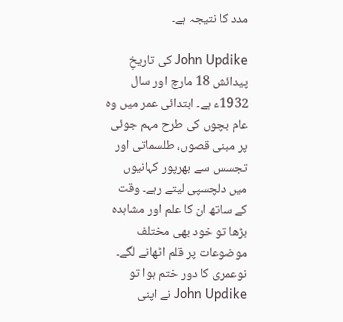مدد کا نتیجہ ہے۔

John Updike کی تاریخِ پیدائش 18 مارچ اور سال 1932ء ہے۔ ابتدائی عمر میں وہ عام بچوں کی طرح مہم جوئی پر مبنی قصوں، طلسماتی اور تجسس سے بھرپور کہانیوں میں دلچسپی لیتے رہے۔ وقت کے ساتھ ان کا علم اور مشاہدہ بڑھا تو خود بھی مختلف موضوعات پر قلم اٹھانے لگے۔ نوعمری کا دور ختم ہوا تو John Updike نے اپنی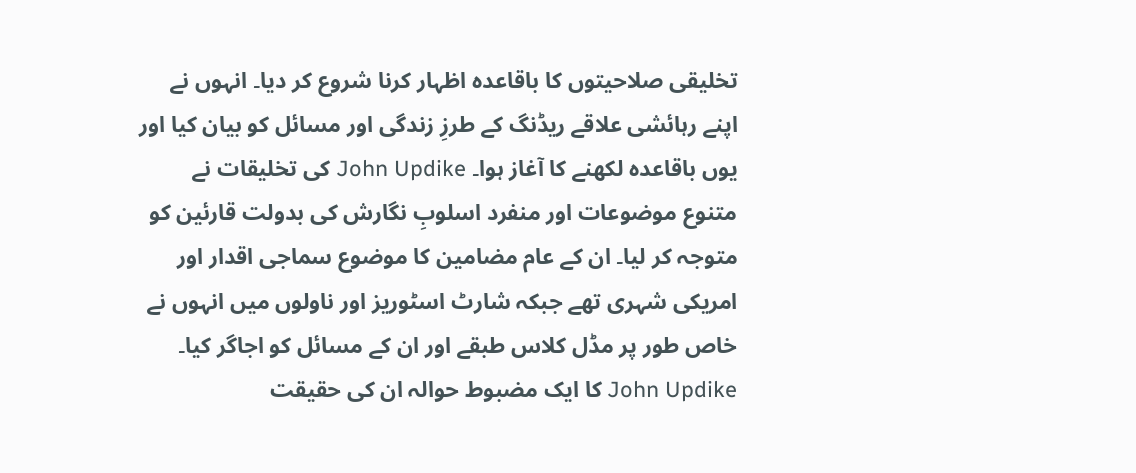تخلیقی صلاحیتوں کا باقاعدہ اظہار کرنا شروع کر دیا۔ انہوں نے اپنے رہائشی علاقے ریڈنگ کے طرزِ زندگی اور مسائل کو بیان کیا اور یوں باقاعدہ لکھنے کا آغاز ہوا۔ John Updike کی تخلیقات نے متنوع موضوعات اور منفرد اسلوبِ نگارش کی بدولت قارئین کو متوجہ کر لیا۔ ان کے عام مضامین کا موضوع سماجی اقدار اور امریکی شہری تھے جبکہ شارٹ اسٹوریز اور ناولوں میں انہوں نے خاص طور پر مڈل کلاس طبقے اور ان کے مسائل کو اجاگر کیا۔ John Updike کا ایک مضبوط حوالہ ان کی حقیقت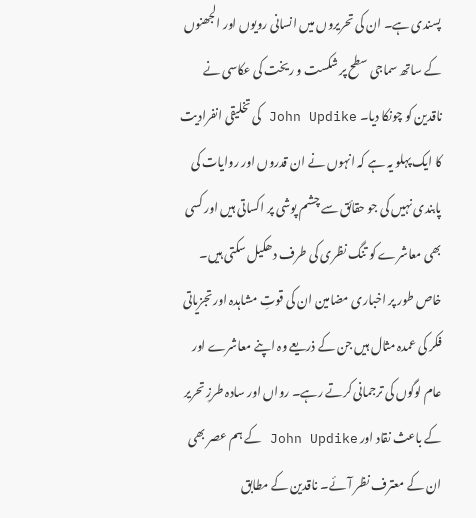پسندی ہے۔ ان کی تحریروں میں انسانی رویوں اور الجھنوں کے ساتھ سماجی سطح پر شکست و ریخت کی عکاسی نے ناقدین کو چونکا دیا۔ John Updike کی تخلیقی انفرادیت کا ایک پہلو یہ ہے کہ انہوں نے ان قدروں اور روایات کی پابندی نہیں کی جو حقائق سے چشم پوشی پر اکساتی ہیں اور کسی بھی معاشرے کو تنگ نظری کی طرف دھکیل سکتی ہیں۔ خاص طور پر اخباری مضامین ان کی قوتِ مشاہدہ اور تجزیاتی فکر کی عمدہ مثال ہیں جن کے ذریعے وہ اپنے معاشرے اور عام لوگوں کی ترجمانی کرتے رہے۔ رواں اور سادہ طرزِ تحریر کے باعث نقاد اور John Updike کے ہم عصر بھی ان کے معترف نظر آئے۔ ناقدین کے مطابق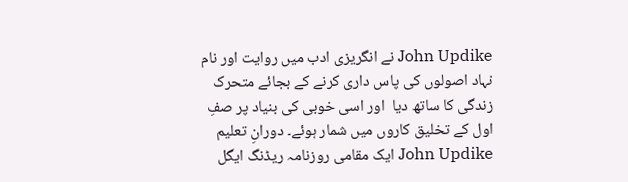John Updike نے انگریزی ادب میں روایت اور نام نہاد اصولوں کی پاس داری کرنے کے بجائے متحرک زندگی کا ساتھ دیا  اور اسی خوبی کی بنیاد پر صفِ اول کے تخلیق کاروں میں شمار ہوئے۔ دورانِ تعلیم John Updike ایک مقامی روزنامہ ریڈنگ ایگل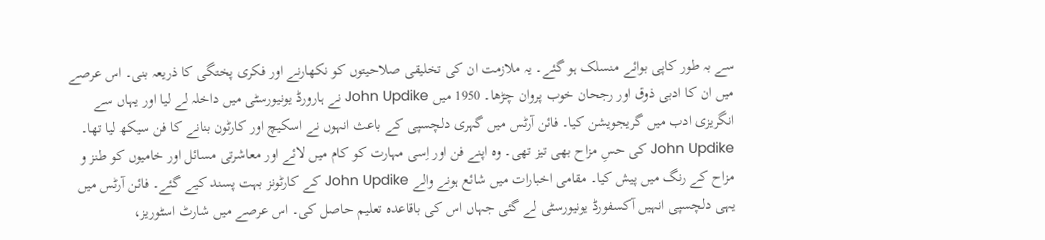سے بہ طور کاپی بوائے منسلک ہو گئے۔ یہ ملازمت ان کی تخلیقی صلاحیتوں کو نکھارنے اور فکری پختگی کا ذریعہ بنی۔ اس عرصے میں ان کا ادبی ذوق اور رجحان خوب پروان چڑھا۔ 1950 میں John Updike نے ہارورڈ یونیورسٹی میں داخلہ لے لیا اور یہاں سے انگریزی ادب میں گریجویشن کیا۔ فائن آرٹس میں گہری دلچسپی کے باعث انہوں نے اسکیچ اور کارٹون بنانے کا فن سیکھ لیا تھا۔ John Updike کی حسِ مزاح بھی تیز تھی۔ وہ اپنے فن اور اِسی مہارت کو کام میں لائے اور معاشرتی مسائل اور خامیوں کو طنز و مزاح کے رنگ میں پیش کیا۔ مقامی اخبارات میں شائع ہونے والے John Updike کے کارٹونز بہت پسند کیے گئے۔ فائن آرٹس میں یہی دلچسپی انہیں آکسفورڈ یونیورسٹی لے گئی جہاں اس کی باقاعدہ تعلیم حاصل کی۔ اس عرصے میں شارٹ اسٹوریز،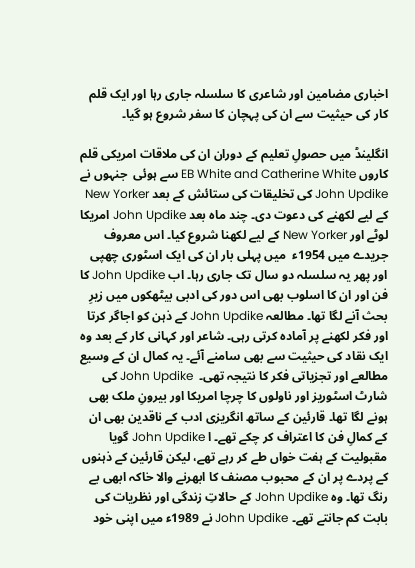اخباری مضامین اور شاعری کا سلسلہ جاری رہا اور ایک قلم کار کی حیثیت سے ان کی پہچان کا سفر شروع ہو گیا۔

انگلینڈ میں حصولِ تعلیم کے دوران ان کی ملاقات امریکی قلم کاروں EB White and Catherine White سے ہوئی  جنہوں نے John Updike کی تخلیقات کی ستائش کے بعد New Yorker کے لیے لکھنے کی دعوت دی۔ چند ماہ بعد John Updike امریکا لوٹے اور New Yorker کے لیے لکھنا شروع کیا۔ اس معروف جریدے میں 1954ء  میں پہلی بار ان کی ایک اسٹوری چھپی اور پھر یہ سلسلہ دو سال تک جاری رہا۔ اب John Updike کا فن اور ان کا اسلوب بھی اس دور کی ادبی بیٹھکوں میں زیرِ بحث آنے لگا تھا۔ مطالعہ John Updike کے ذہن کو اجاگر کرتا اور فکر لکھنے پر آمادہ کرتی رہی۔ شاعر اور کہانی کار کے بعد وہ ایک نقاد کی حیثیت سے بھی سامنے آئے۔ یہ کمال ان کے وسیع مطالعے اور تجزیاتی فکر کا نتیجہ تھی۔  John Updike کی شارٹ اسٹوریز اور ناولوں کا چرچا امریکا اور بیرونِ ملک بھی ہونے لگا تھا۔ قارئین کے ساتھ انگریزی ادب کے ناقدین بھی ان کے کمالِ فن کا اعتراف کر چکے تھے۔ ا John Updike گویا مقبولیت کے ہفت خواں طے کر رہے تھے، لیکن قارئین کے ذہنوں کے پردے پر ان کے محبوب مصنف کا ابھرنے والا خاکہ ابھی بے رنگ تھا۔ وہ John Updike کے حالاتِ زندگی اور نظریات کی بابت کم جانتے تھے۔ John Updike نے 1989ء میں اپنی خود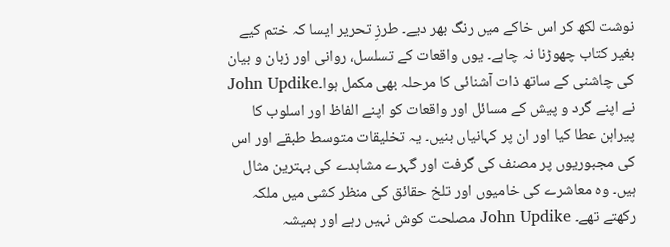نوشت لکھ کر اس خاکے میں رنگ بھر دیے۔ طرزِ تحریر ایسا کہ ختم کیے بغیر کتاب چھوڑنا نہ چاہے۔ یوں واقعات کے تسلسل، روانی اور زبان و بیان کی چاشنی کے ساتھ ذات آشنائی کا مرحلہ بھی مکمل ہوا۔John Updike نے اپنے گرد و پیش کے مسائل اور واقعات کو اپنے الفاظ اور اسلوب کا پیراہن عطا کیا اور ان پر کہانیاں بنیں۔ یہ تخلیقات متوسط طبقے اور اس کی مجبوریوں پر مصنف کی گرفت اور گہرے مشاہدے کی بہترین مثال ہیں۔ وہ معاشرے کی خامیوں اور تلخ حقائق کی منظر کشی میں ملکہ رکھتے تھے۔ John Updike مصلحت کوش نہیں رہے اور ہمیشہ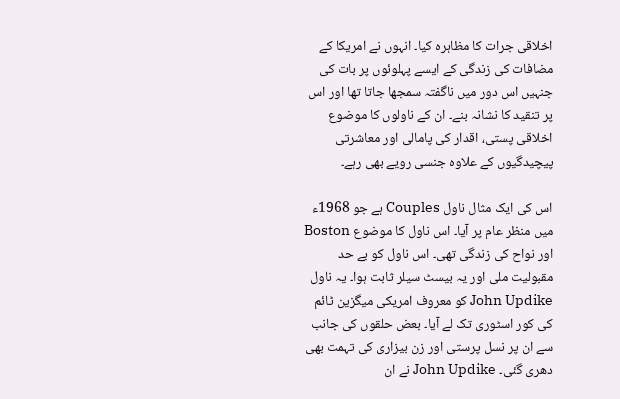اخلاقی جرات کا مظاہرہ کیا۔ انہوں نے امریکا کے مضافات کی زندگی کے ایسے پہلوئوں پر بات کی جنہیں اس دور میں ناگفتہ سمجھا جاتا تھا اور اس پر تنقید کا نشانہ بنے۔ ان کے ناولوں کا موضوع اخلاقی پستی، اقدار کی پامالی اور معاشرتی پیچیدگیوں کے علاوہ جنسی رویے بھی رہے۔

اس کی ایک مثال ناول Couples ہے جو 1968ء میں منظر عام پر آیا۔ اس ناول کا موضوع Boston اور نواح کی زندگی تھی۔ اس ناول کو بے حد مقبولیت ملی اور یہ بیسٹ سیلر ثابت ہوا۔ یہ ناول John Updike کو معروف امریکی میگزین ٹائم کی کور اسٹوری تک لے آیا۔ بعض حلقوں کی جانب سے ان پر نسل پرستی اور زن بیزاری کی تہمت بھی دھری گئی۔ John Updike نے ان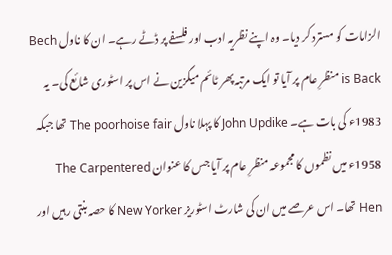الزامات کو مسترد کر دیا۔ وہ اپنے نظریہ ادب اور فلسفے پر ڈٹے رہے۔ ان کا ناول Bech is Back منظرِ عام پر آیا تو ایک مرتبہ پھر ٹائم میگزین نے اس پر اسٹوری شائع کی۔ یہ 1983ء کی بات ہے۔ John Updike کا پہلا ناول The poorhoise fair تھا جبکہ 1958ء میں نظموں کا مجموعہ منظرِ عام پر آیا جس کا عنوان The Carpentered Hen تھا۔ اس عرصے میں ان کی شارٹ اسٹوریز New Yorker کا حصہ بنتی رہیں اور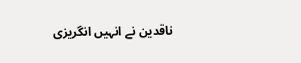ناقدین نے انہیں انگریزی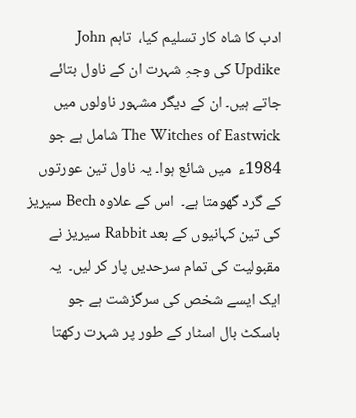ادب کا شاہ کار تسلیم کیا،  تاہم John Updike کی وجہِ شہرت ان کے ناول بتائے جاتے ہیں۔ ان کے دیگر مشہور ناولوں میں  The Witches of Eastwick شامل ہے جو 1984ء  میں شائع ہوا۔ یہ ناول تین عورتوں کے گرد گھومتا ہے۔  اس کے علاوہ Bech سیریز کی تین کہانیوں کے بعد Rabbit سیریز نے مقبولیت کی تمام سرحدیں پار کر لیں۔  یہ ایک ایسے شخص کی سرگزشت ہے جو باسکٹ بال اسٹار کے طور پر شہرت رکھتا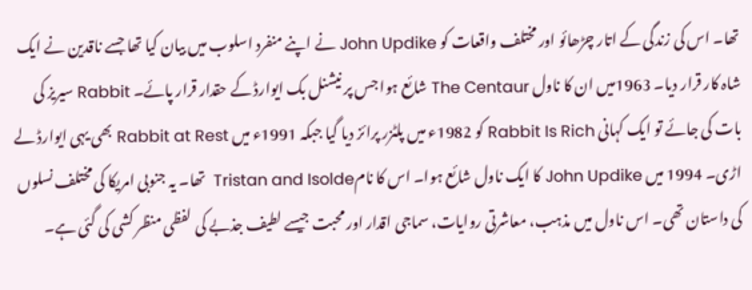تھا۔ اس کی زندگی کے اتار چڑھائو اور مختلف واقعات کو John Updike نے اپنے منفرد اسلوب میں بیان کیا تھا جسے ناقدین نے ایک شاہ کار قرار دیا۔ 1963میں ان کا ناول The Centaur شائع ہوا جس پر نیشنل بک ایوارڈ کے حقدار قرار پائے۔ Rabbit سیریز کی بات کی جائے تو ایک کہانی Rabbit Is Rich کو 1982ء میں پلٹزر پرائز دیا گیا جبکہ 1991ء میں Rabbit at Rest بھی یہی ایوارڈ لے اڑی۔ 1994 میں John Updike کا ایک ناول شائع ہوا۔ اس کا نامTristan and Isolde  تھا۔ یہ جنوبی امریکا کی مختلف نسلوں کی داستان تھی۔ اس ناول میں مذہب، معاشرتی روایات، سماجی اقدار اور محبت جیسے لطیف جذبے کی لفظی منظر کشی کی گئی ہے۔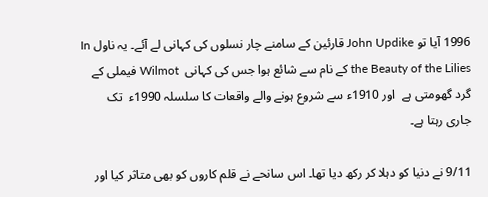1996 آیا تو John Updike قارئین کے سامنے چار نسلوں کی کہانی لے آئے۔ یہ ناول In the Beauty of the Lilies کے نام سے شائع ہوا جس کی کہانی  Wilmot فیملی کے گرد گھومتی ہے  اور 1910ء سے شروع ہونے والے واقعات کا سلسلہ 1990ء  تک جاری رہتا ہے۔

9/11 نے دنیا کو دہلا کر رکھ دیا تھا۔ اس سانحے نے قلم کاروں کو بھی متاثر کیا اور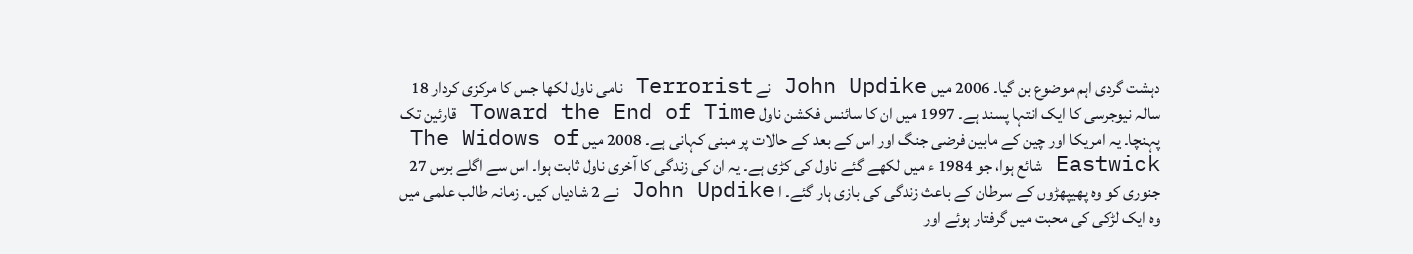دہشت گردی اہم موضوع بن گیا۔ 2006 میں John Updike نے Terrorist نامی ناول لکھا جس کا مرکزی کردار 18 سالہ نیوجرسی کا ایک انتہا پسند ہے۔ 1997 میں ان کا سائنس فکشن ناول Toward the End of Time قارئین تک پہنچا۔ یہ امریکا اور چین کے مابین فرضی جنگ اور اس کے بعد کے حالات پر مبنی کہانی ہے۔ 2008 میں The Widows of Eastwick شائع ہوا، جو 1984 ء میں لکھے گئے ناول کی کڑی ہے۔ یہ ان کی زندگی کا آخری ناول ثابت ہوا۔ اس سے اگلے برس 27 جنوری کو وہ پھیپھڑوں کے سرطان کے باعث زندگی کی بازی ہار گئے۔ ا John Updike نے 2 شادیاں کیں۔ زمانہ طالب علمی میں وہ ایک لڑکی کی محبت میں گرفتار ہوئے اور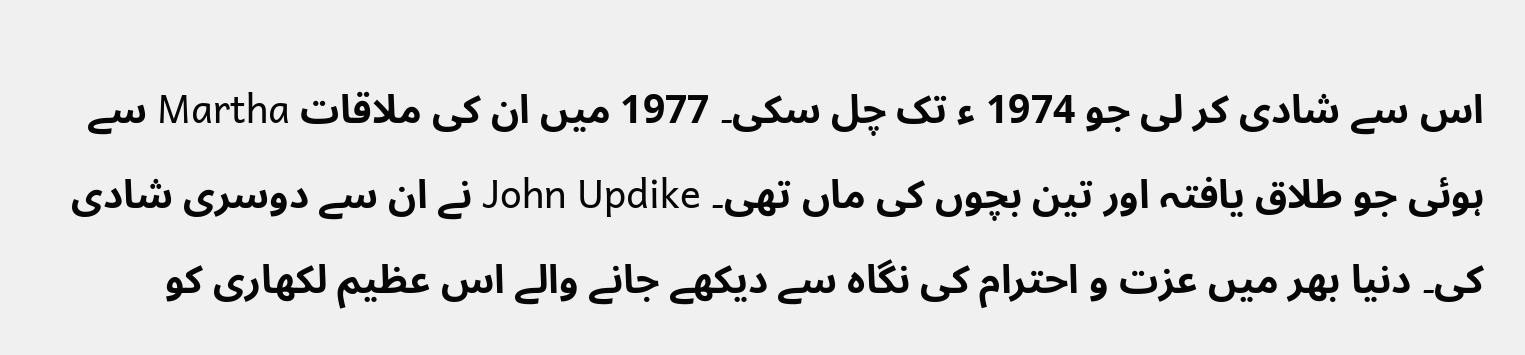اس سے شادی کر لی جو 1974 ء تک چل سکی۔ 1977 میں ان کی ملاقات Martha سے ہوئی جو طلاق یافتہ اور تین بچوں کی ماں تھی۔ John Updike نے ان سے دوسری شادی کی۔ دنیا بھر میں عزت و احترام کی نگاہ سے دیکھے جانے والے اس عظیم لکھاری کو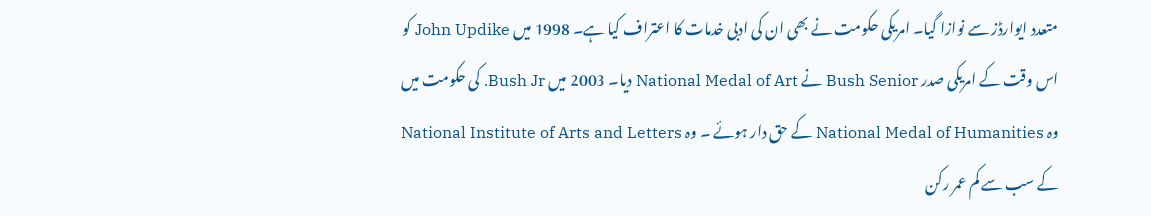متعدد ایوارڈز سے نوازا گیا۔ امریکی حکومت نے بھی ان کی ادبی خدمات کا اعتراف کیا ہے۔ 1998 میں John Updike کو اس وقت کے امریکی صدر Bush Senior نے National Medal of Art دیا۔ 2003 میں Bush Jr. کی حکومت میں وہ National Medal of Humanities کے حق دار ہوئے ۔ وہ National Institute of Arts and Letters کے سب سے کم عمر رکن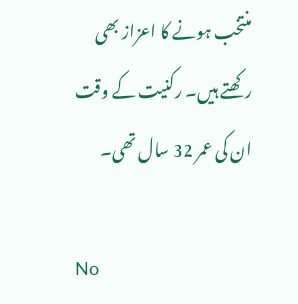منتخب ہونے کا اعزاز بھی رکھتے ہیں۔ رکنیت کے وقت ان کی عمر 32 سال تھی۔

No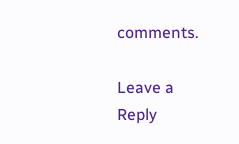comments.

Leave a Reply